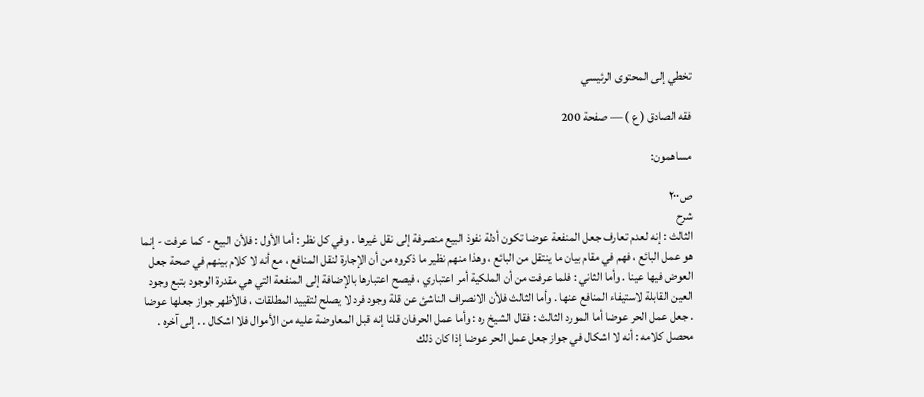تخطي إلى المحتوى الرئيسي

فقه الصادق ( ع ) — صفحة 200

مساهمون:

ص٢٠٠
شرح
الثالث : إنه لعدم تعارف جعل المنفعة عوضا تكون أدلة نفوذ البيع منصرفة إلى نقل غيرها . وفي كل نظر : أما الأول : فلأن البيع - كما عرفت - إنما هو عمل البائع ، فهم في مقام بيان ما ينتقل من البائع ، وهذا منهم نظير ما ذكروه من أن الإجارة لنقل المنافع ، مع أنه لا كلام بينهم في صحة جعل العوض فيها عينا . وأما الثاني : فلما عرفت من أن الملكية أمر اعتباري ، فيصح اعتبارها بالإضافة إلى المنفعة التي هي مقدرة الوجود بتبع وجود العين القابلة لاستيفاء المنافع عنها . وأما الثالث فلأن الانصراف الناشئ عن قلة وجود فرد لا يصلح لتقييد المطلقات ، فالأظهر جواز جعلها عوضا . جعل عمل الحر عوضا أما المورد الثالث : فقال الشيخ ره : وأما عمل الحرفان قلنا إنه قبل المعاوضة عليه من الأموال فلا اشكال . . إلى آخره . محصل كلامه : أنه لا اشكال في جواز جعل عمل الحر عوضا إذا كان ذلك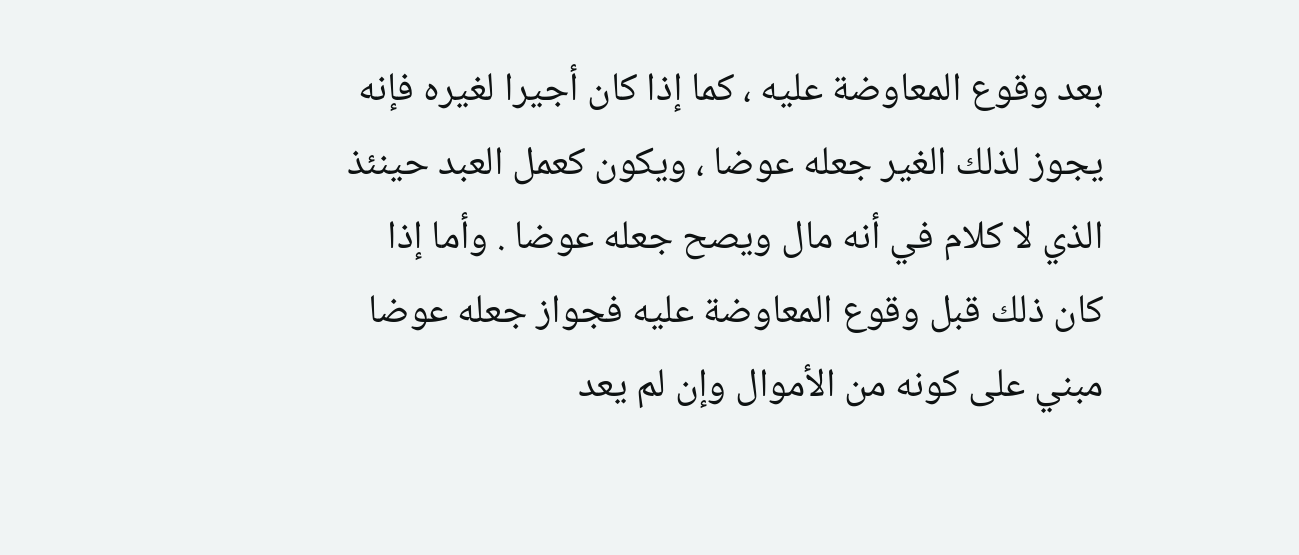بعد وقوع المعاوضة عليه ، كما إذا كان أجيرا لغيره فإنه يجوز لذلك الغير جعله عوضا ، ويكون كعمل العبد حينئذ الذي لا كلام في أنه مال ويصح جعله عوضا . وأما إذا كان ذلك قبل وقوع المعاوضة عليه فجواز جعله عوضا مبني على كونه من الأموال وإن لم يعد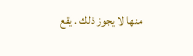منها لا يجوز ذلك . يقع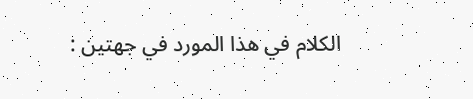الكلام في هذا المورد في جهتين :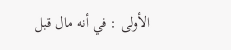الأولى : في أنه مال قبل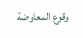وقوع المعاوضة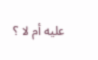عليه أم لا ؟